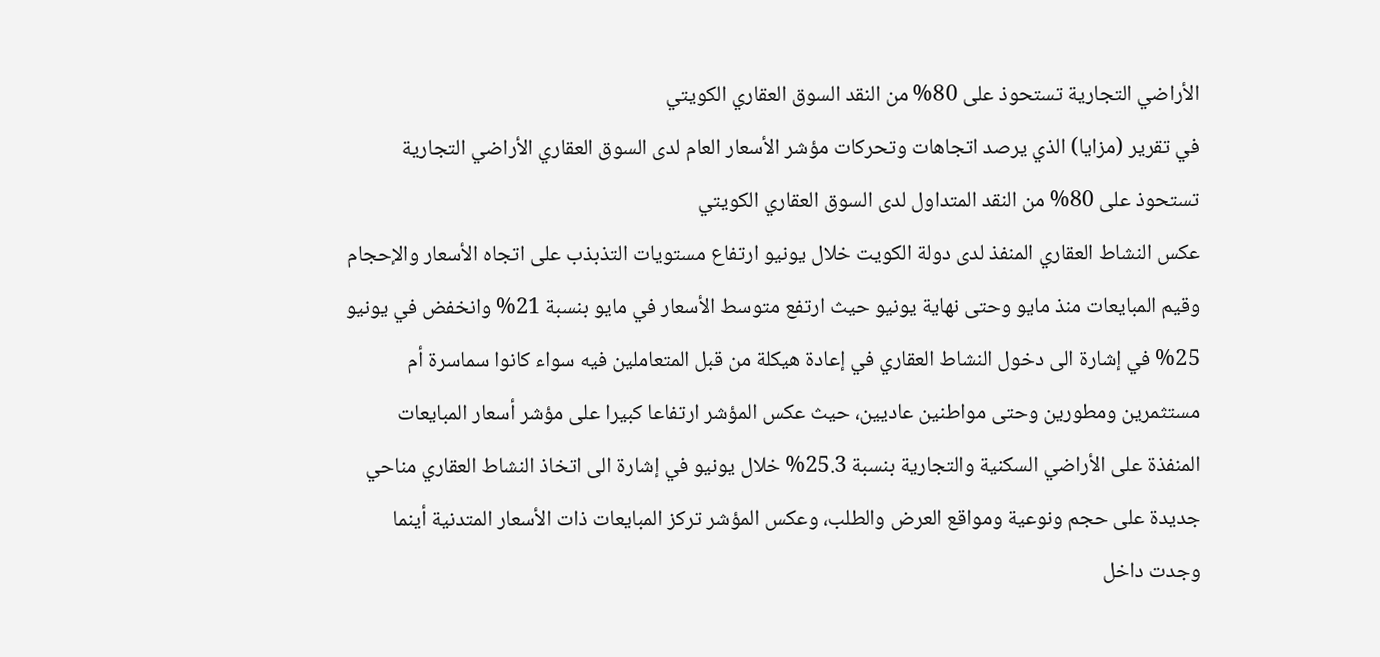الأراضي التجارية تستحوذ على 80% من النقد السوق العقاري الكويتي
في تقرير (مزايا) الذي يرصد اتجاهات وتحركات مؤشر الأسعار العام لدى السوق العقاري الأراضي التجارية تستحوذ على 80% من النقد المتداول لدى السوق العقاري الكويتي
عكس النشاط العقاري المنفذ لدى دولة الكويت خلال يونيو ارتفاع مستويات التذبذب على اتجاه الأسعار والإحجام وقيم المبايعات منذ مايو وحتى نهاية يونيو حيث ارتفع متوسط الأسعار في مايو بنسبة 21% وانخفض في يونيو 25% في إشارة الى دخول النشاط العقاري في إعادة هيكلة من قبل المتعاملين فيه سواء كانوا سماسرة أم مستثمرين ومطورين وحتى مواطنين عاديين، حيث عكس المؤشر ارتفاعا كبيرا على مؤشر أسعار المبايعات المنفذة على الأراضي السكنية والتجارية بنسبة 25.3% خلال يونيو في إشارة الى اتخاذ النشاط العقاري مناحي جديدة على حجم ونوعية ومواقع العرض والطلب، وعكس المؤشر تركز المبايعات ذات الأسعار المتدنية أينما وجدت داخل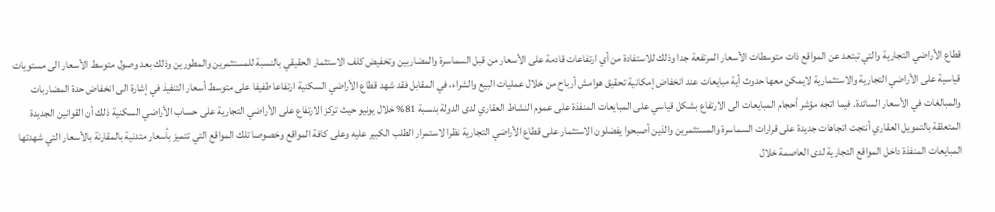قطاع الأراضي التجارية والتي تبتعد عن المواقع ذات متوسطات الأسعار المرتفعة جدا وذلك للاستفادة من أي ارتفاعات قادمة على الأسعار من قبل السماسرة والمضاربين وتخفيض كلف الاستثمار الحقيقي بالنسبة للمستثمرين والمطورين وذلك بعد وصول متوسط الأسعار الى مستويات قياسية على الأراضي التجارية والاستثمارية لايمكن معها حدوث أية مبايعات عند انخفاض إمكانية تحقيق هوامش أرباح من خلال عمليات البيع والشراء، في المقابل فقد شهد قطاع الأراضي السكنية ارتفاعا طفيفا على متوسط أسعار التنفيذ في إشارة الى انخفاض حدة المضاربات والمبالغات في الأسعار السائدة. فيما اتجه مؤشر أحجام المبايعات الى الارتفاع بشكل قياسي على المبايعات المنفذة على عموم النشاط العقاري لدى الدولة بنسبة 81% خلال يونيو حيث تركز الارتفاع على الأراضي التجارية على حساب الأراضي السكنية ذلك أن القوانين الجديدة المتعلقة بالتمويل العقاري أنتجت اتجاهات جديدة على قرارات السماسرة والمستثمرين والذين أصبحوا يفضلون الاستثمار على قطاع الأراضي التجارية نظرا لاستمرار الطلب الكبير عليه وعلى كافة المواقع وخصوصا تلك المواقع التي تتميز بأسعار متدنية بالمقارنة بالأسعار التي شهدتها المبايعات المنفذة داخل المواقع التجارية لدى العاصمة خلال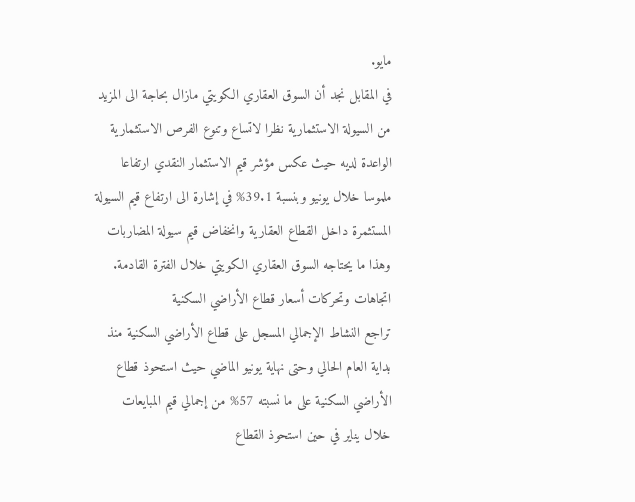مايو.
في المقابل نجد أن السوق العقاري الكويتي مازال بحاجة الى المزيد من السيولة الاستثمارية نظرا لاتساع وتنوع الفرص الاستثمارية الواعدة لديه حيث عكس مؤشر قيم الاستثمار النقدي ارتفاعا ملموسا خلال يونيو وبنسبة 39.1% في إشارة الى ارتفاع قيم السيولة المستثمرة داخل القطاع العقارية وانخفاض قيم سيولة المضاربات وهذا ما يحتاجه السوق العقاري الكويتي خلال الفترة القادمة.
اتجاهات وتحركات أسعار قطاع الأراضي السكنية
تراجع النشاط الإجمالي المسجل على قطاع الأراضي السكنية منذ بداية العام الحالي وحتى نهاية يونيو الماضي حيث استحوذ قطاع الأراضي السكنية على ما نسبته 57% من إجمالي قيم المبايعات خلال يناير في حين استحوذ القطاع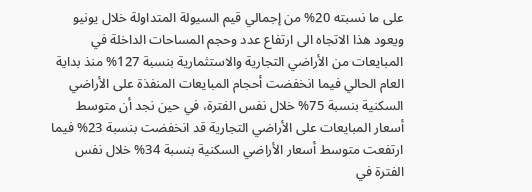على ما نسبته 20% من إجمالي قيم السيولة المتداولة خلال يونيو ويعود هذا الاتجاه الى ارتفاع عدد وحجم المساحات الداخلة في المبايعات من الأراضي التجارية والاستثمارية بنسبة 127% منذ بداية العام الحالي فيما انخفضت أحجام المبايعات المنفذة على الأراضي السكنية بنسبة 75% خلال نفس الفترة، في حين نجد أن متوسط أسعار المبايعات على الأراضي التجارية قد انخفضت بنسبة 23% فيما ارتفعت متوسط أسعار الأراضي السكنية بنسبة 34% خلال نفس الفترة في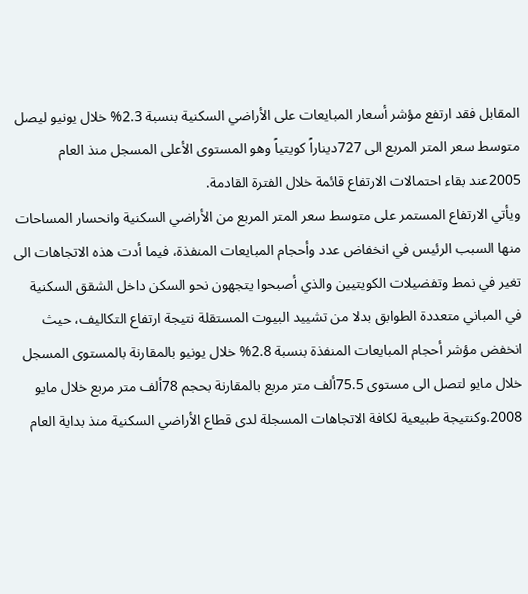المقابل فقد ارتفع مؤشر أسعار المبايعات على الأراضي السكنية بنسبة 2.3% خلال يونيو ليصل متوسط سعر المتر المربع الى 727ديناراً كويتياً وهو المستوى الأعلى المسجل منذ العام 2005عند بقاء احتمالات الارتفاع قائمة خلال الفترة القادمة.
ويأتي الارتفاع المستمر على متوسط سعر المتر المربع من الأراضي السكنية وانحسار المساحات منها السبب الرئيس في انخفاض عدد وأحجام المبايعات المنفذة، فيما أدت هذه الاتجاهات الى تغير في نمط وتفضيلات الكويتيين والذي أصبحوا يتجهون نحو السكن داخل الشقق السكنية في المباني متعددة الطوابق بدلا من تشييد البيوت المستقلة نتيجة ارتفاع التكاليف، حيث انخفض مؤشر أحجام المبايعات المنفذة بنسبة 2.8% خلال يونيو بالمقارنة بالمستوى المسجل خلال مايو لتصل الى مستوى 75.5ألف متر مربع بالمقارنة بحجم 78ألف متر مربع خلال مايو
2008.وكنتيجة طبيعية لكافة الاتجاهات المسجلة لدى قطاع الأراضي السكنية منذ بداية العام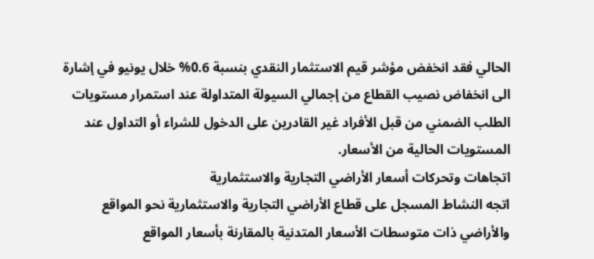الحالي فقد انخفض مؤشر قيم الاستثمار النقدي بنسبة 0.6% خلال يونيو في إشارة الى انخفاض نصيب القطاع من إجمالي السيولة المتداولة عند استمرار مستويات الطلب الضمني من قبل الأفراد غير القادرين على الدخول للشراء أو التداول عند المستويات الحالية من الأسعار.
اتجاهات وتحركات أسعار الأراضي التجارية والاستثمارية
اتجه النشاط المسجل على قطاع الأراضي التجارية والاستثمارية نحو المواقع والأراضي ذات متوسطات الأسعار المتدنية بالمقارنة بأسعار المواقع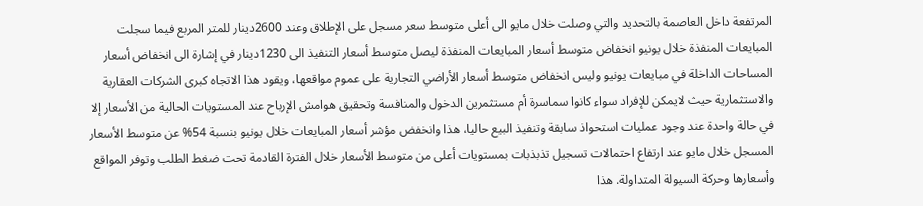المرتفعة داخل العاصمة بالتحديد والتي وصلت خلال مايو الى أعلى متوسط سعر مسجل على الإطلاق وعند 2600دينار للمتر المربع فيما سجلت المبايعات المنفذة خلال يونيو انخفاض متوسط أسعار المبايعات المنفذة ليصل متوسط أسعار التنفيذ الى 1230دينار في إشارة الى انخفاض أسعار المساحات الداخلة في مبايعات يونيو وليس انخفاض متوسط أسعار الأراضي التجارية على عموم مواقعها، ويقود هذا الاتجاه كبرى الشركات العقارية والاستثمارية حيث لايمكن للإفراد سواء كانوا سماسرة أم مستثمرين الدخول والمنافسة وتحقيق هوامش الإرباح عند المستويات الحالية من الأسعار إلا في حالة واحدة عند وجود عمليات استحواذ سابقة وتنفيذ البيع حاليا، هذا وانخفض مؤشر أسعار المبايعات خلال يونيو بنسبة 54% عن متوسط الأسعار المسجل خلال مايو عند ارتفاع احتمالات تسجيل تذبذبات بمستويات أعلى من متوسط الأسعار خلال الفترة القادمة تحت ضغط الطلب وتوفر المواقع وأسعارها وحركة السيولة المتداولة. هذا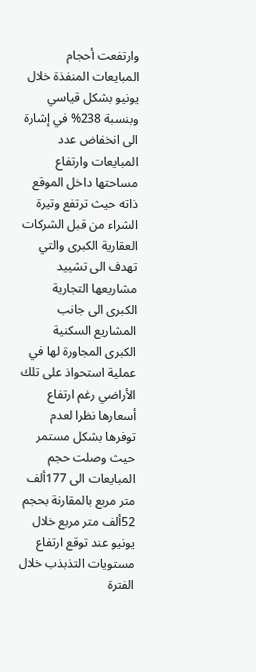وارتفعت أحجام المبايعات المنفذة خلال يونيو بشكل قياسي وبنسبة 238% في إشارة الى انخفاض عدد المبايعات وارتفاع مساحتها داخل الموقع ذاته حيث ترتفع وتيرة الشراء من قبل الشركات العقارية الكبرى والتي تهدف الى تشييد مشاريعها التجارية الكبرى الى جانب المشاريع السكنية الكبرى المجاورة لها في عملية استحواذ على تلك الأراضي رغم ارتفاع أسعارها نظرا لعدم توفرها بشكل مستمر حيث وصلت حجم المبايعات الى 177ألف متر مربع بالمقارنة بحجم 52ألف متر مربع خلال يونيو عند توقع ارتفاع مستويات التذبذب خلال الفترة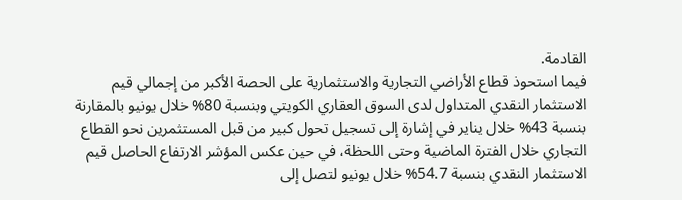القادمة.
فيما استحوذ قطاع الأراضي التجارية والاستثمارية على الحصة الأكبر من إجمالي قيم الاستثمار النقدي المتداول لدى السوق العقاري الكويتي وبنسبة 80% خلال يونيو بالمقارنة بنسبة 43% خلال يناير في إشارة إلى تسجيل تحول كبير من قبل المستثمرين نحو القطاع التجاري خلال الفترة الماضية وحتى اللحظة، في حين عكس المؤشر الارتفاع الحاصل قيم الاستثمار النقدي بنسبة 54.7% خلال يونيو لتصل إلى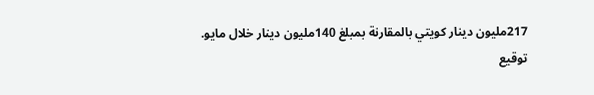217مليون دينار كويتي بالمقارنة بمبلغ 140مليون دينار خلال مايو.
توقيع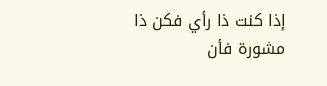إذا كنت ذا رأي فكن ذا مشورة فأن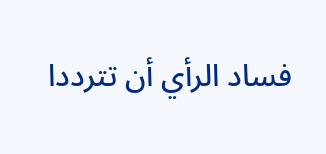فساد الرأي أن تترددا